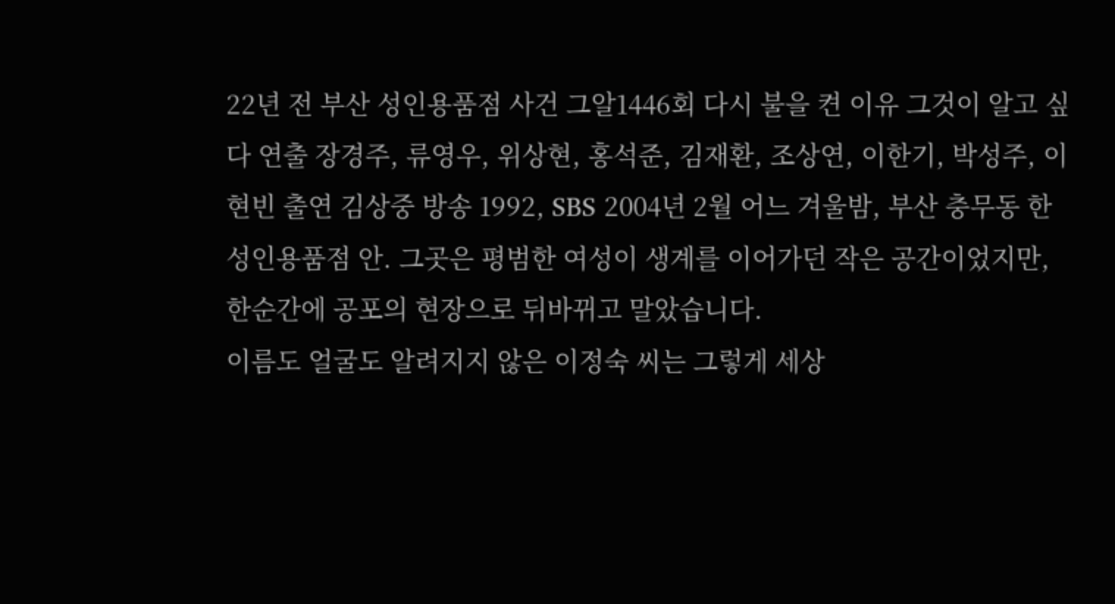22년 전 부산 성인용품점 사건 그알1446회 다시 불을 켠 이유 그것이 알고 싶다 연출 장경주, 류영우, 위상현, 홍석준, 김재환, 조상연, 이한기, 박성주, 이현빈 출연 김상중 방송 1992, SBS 2004년 2월 어느 겨울밤, 부산 충무동 한 성인용품점 안. 그곳은 평범한 여성이 생계를 이어가던 작은 공간이었지만, 한순간에 공포의 현장으로 뒤바뀌고 말았습니다.
이름도 얼굴도 알려지지 않은 이정숙 씨는 그렇게 세상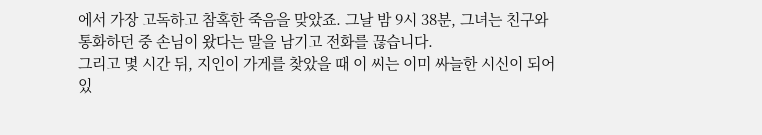에서 가장 고독하고 참혹한 죽음을 맞았죠. 그날 밤 9시 38분, 그녀는 친구와 통화하던 중 손님이 왔다는 말을 남기고 전화를 끊습니다.
그리고 몇 시간 뒤, 지인이 가게를 찾았을 때 이 씨는 이미 싸늘한 시신이 되어 있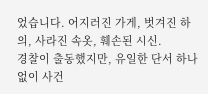었습니다. 어지러진 가게, 벗겨진 하의, 사라진 속옷, 훼손된 시신.
경찰이 출동했지만, 유일한 단서 하나 없이 사건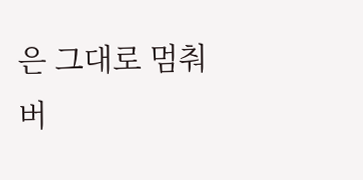은 그대로 멈춰버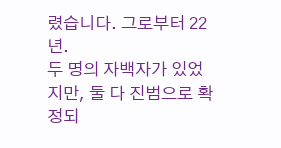렸습니다. 그로부터 22년.
두 명의 자백자가 있었지만, 둘 다 진범으로 확정되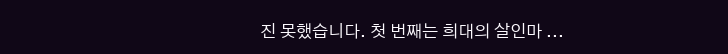진 못했습니다. 첫 번째는 희대의 살인마 ...